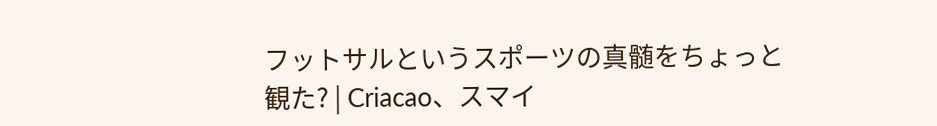フットサルというスポーツの真髄をちょっと観た? | Criacao、スマイ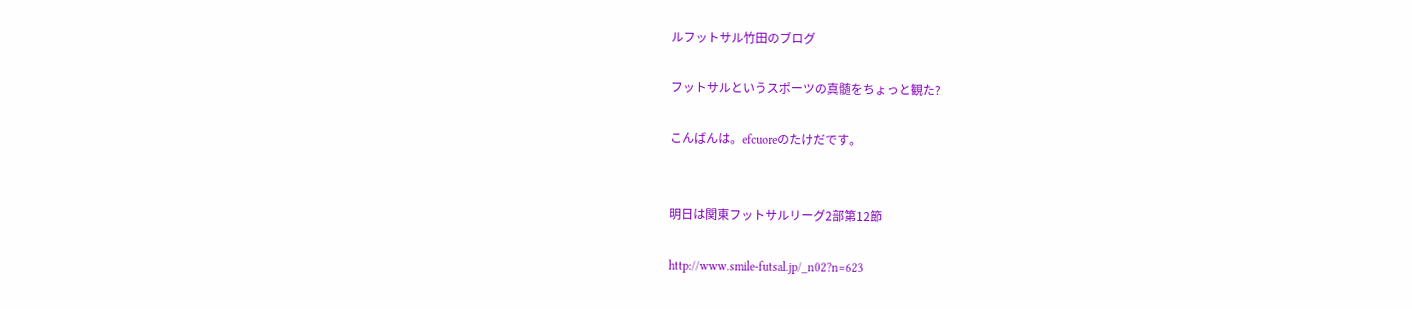ルフットサル竹田のブログ

フットサルというスポーツの真髄をちょっと観た?

こんばんは。efcuoreのたけだです。


明日は関東フットサルリーグ2部第12節

http://www.smile-futsal.jp/_n02?n=623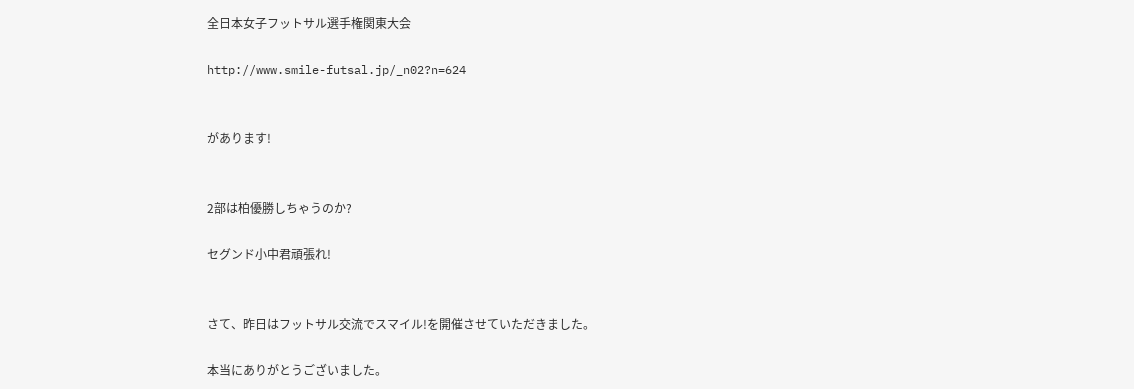全日本女子フットサル選手権関東大会

http://www.smile-futsal.jp/_n02?n=624


があります!


2部は柏優勝しちゃうのか?

セグンド小中君頑張れ!


さて、昨日はフットサル交流でスマイル!を開催させていただきました。

本当にありがとうございました。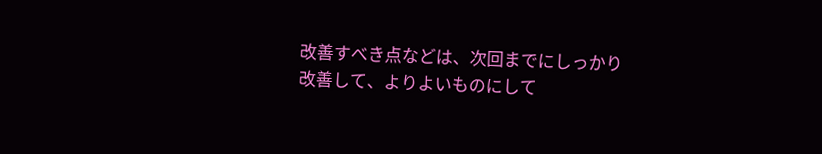改善すべき点などは、次回までにしっかり改善して、よりよいものにして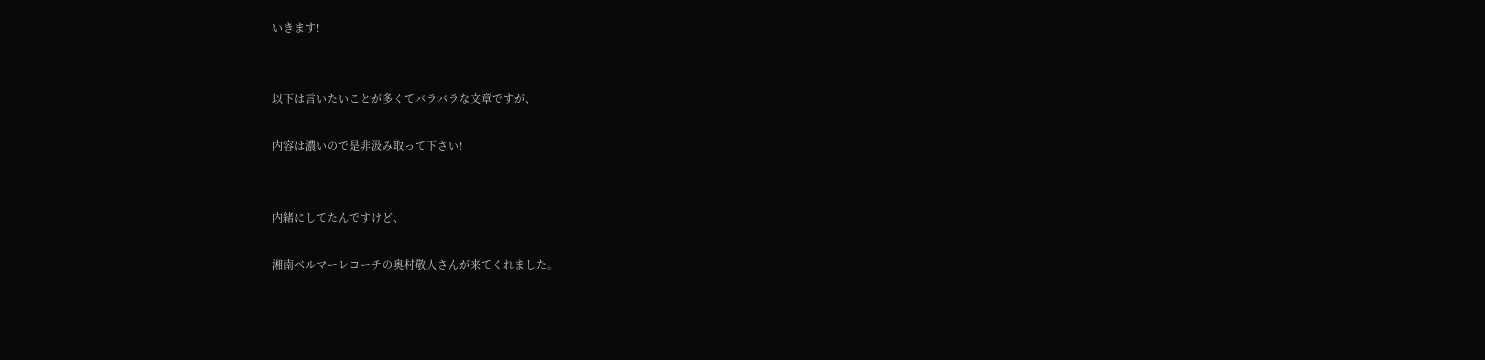いきます!


以下は言いたいことが多くてバラバラな文章ですが、

内容は濃いので是非汲み取って下さい!


内緒にしてたんですけど、

湘南ベルマーレコーチの奥村敬人さんが来てくれました。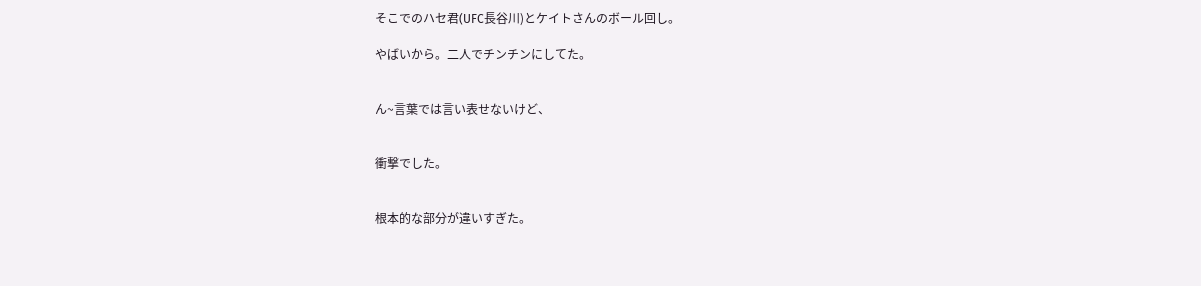そこでのハセ君(UFC長谷川)とケイトさんのボール回し。

やばいから。二人でチンチンにしてた。


ん~言葉では言い表せないけど、


衝撃でした。


根本的な部分が違いすぎた。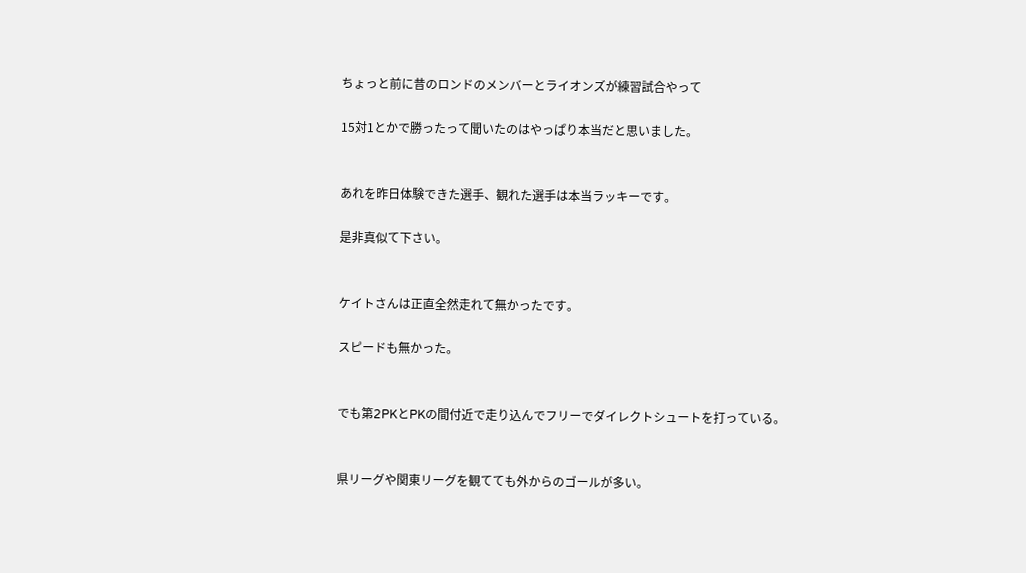ちょっと前に昔のロンドのメンバーとライオンズが練習試合やって

15対1とかで勝ったって聞いたのはやっぱり本当だと思いました。


あれを昨日体験できた選手、観れた選手は本当ラッキーです。

是非真似て下さい。


ケイトさんは正直全然走れて無かったです。

スピードも無かった。


でも第2PKとPKの間付近で走り込んでフリーでダイレクトシュートを打っている。


県リーグや関東リーグを観てても外からのゴールが多い。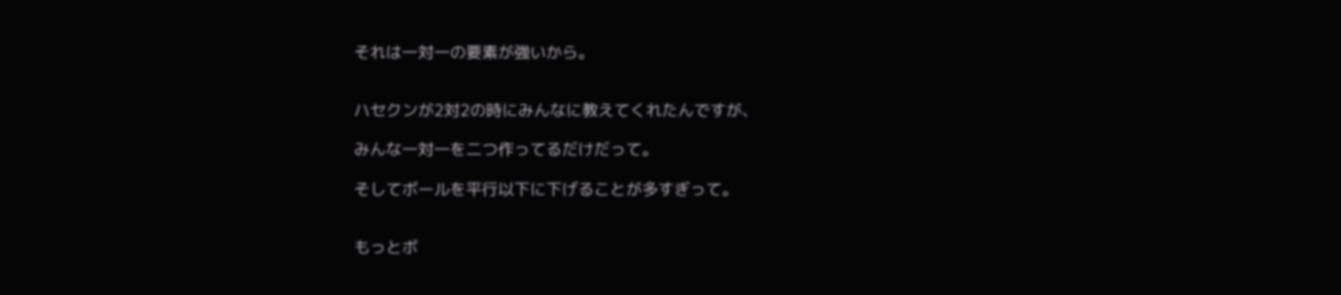それは一対一の要素が強いから。


ハセクンが2対2の時にみんなに教えてくれたんですが、

みんな一対一を二つ作ってるだけだって。

そしてボールを平行以下に下げることが多すぎって。


もっとボ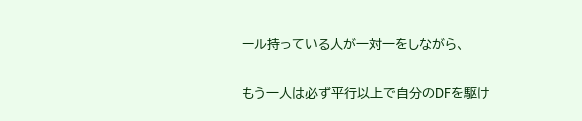ール持っている人が一対一をしながら、

もう一人は必ず平行以上で自分のDFを駆け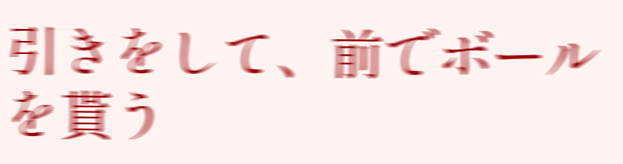引きをして、前でボールを貰う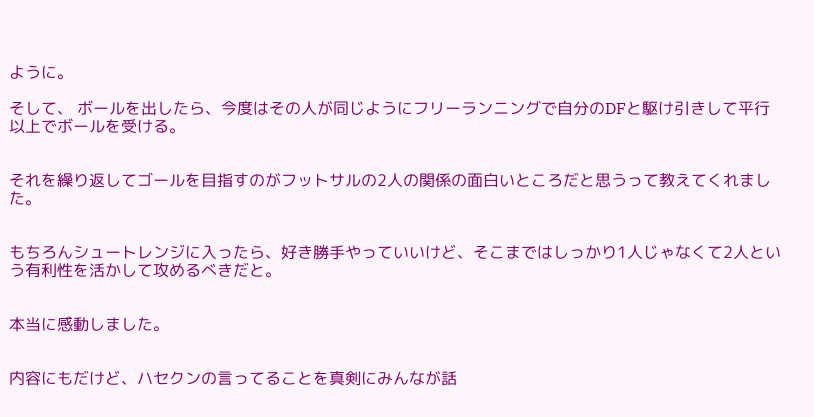ように。

そして、 ボールを出したら、今度はその人が同じようにフリーランニングで自分のDFと駆け引きして平行以上でボールを受ける。


それを繰り返してゴールを目指すのがフットサルの2人の関係の面白いところだと思うって教えてくれました。


もちろんシュートレンジに入ったら、好き勝手やっていいけど、そこまではしっかり1人じゃなくて2人という有利性を活かして攻めるべきだと。


本当に感動しました。


内容にもだけど、ハセクンの言ってることを真剣にみんなが話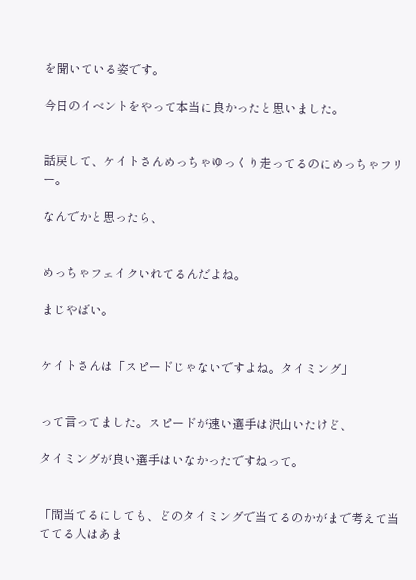を聞いている姿です。

今日のイベントをやって本当に良かったと思いました。


話戻して、ケイトさんめっちゃゆっくり走ってるのにめっちゃフリー。

なんでかと思ったら、


めっちゃフェイクいれてるんだよね。

まじやばい。


ケイトさんは「スピードじゃないですよね。タイミング」


って言ってました。スピードが速い選手は沢山いたけど、

タイミングが良い選手はいなかったですねって。


「間当てるにしても、どのタイミングで当てるのかがまで考えて当ててる人はあま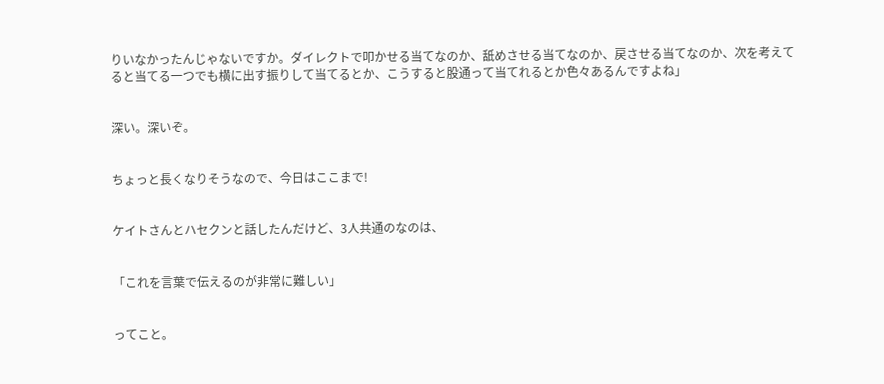りいなかったんじゃないですか。ダイレクトで叩かせる当てなのか、舐めさせる当てなのか、戻させる当てなのか、次を考えてると当てる一つでも横に出す振りして当てるとか、こうすると股通って当てれるとか色々あるんですよね」


深い。深いぞ。


ちょっと長くなりそうなので、今日はここまで!


ケイトさんとハセクンと話したんだけど、3人共通のなのは、


「これを言葉で伝えるのが非常に難しい」


ってこと。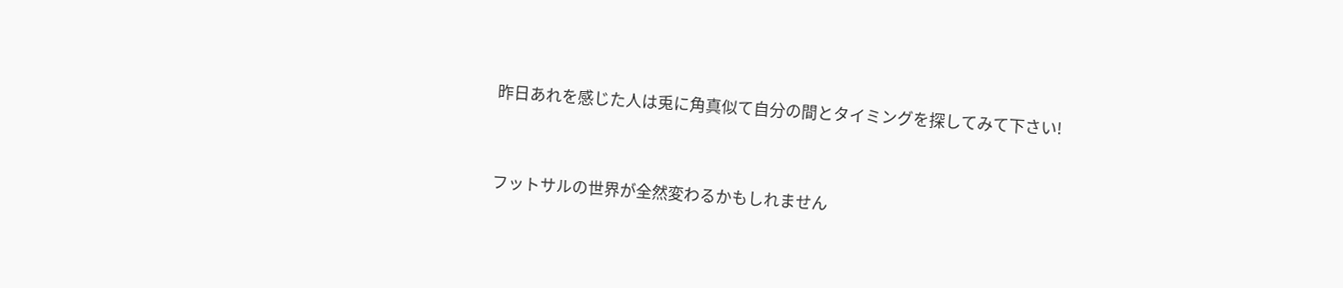昨日あれを感じた人は兎に角真似て自分の間とタイミングを探してみて下さい!


フットサルの世界が全然変わるかもしれません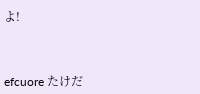よ!



efcuore たけだ